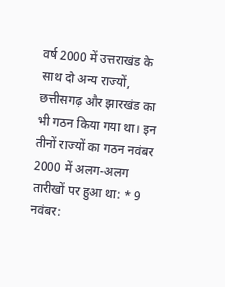वर्ष 2000 में उत्तराखंड के साथ दो अन्य राज्यों, छत्तीसगढ़ और झारखंड का भी गठन किया गया था। इन तीनों राज्यों का गठन नवंबर 2000 में अलग-अलग तारीखों पर हुआ था: * 9 नवंबर: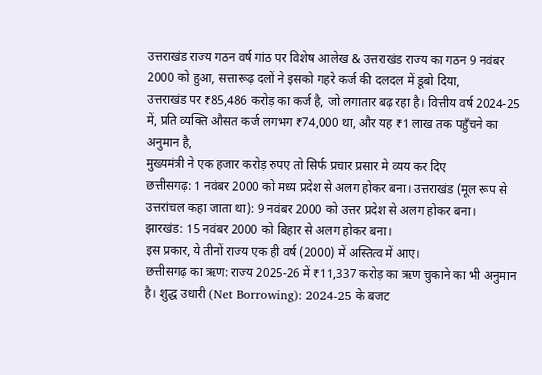उत्तराखंड राज्य गठन वर्ष गांठ पर विशेष आलेख & उत्तराखंड राज्य का गठन 9 नवंबर 2000 को हुआ, सत्तारूढ़ दलों ने इसको गहरे कर्ज की दलदल में डूबो दिया,
उत्तराखंड पर ₹85,486 करोड़ का कर्ज है, जो लगातार बढ़ रहा है। वित्तीय वर्ष 2024-25 में, प्रति व्यक्ति औसत कर्ज लगभग ₹74,000 था, और यह ₹1 लाख तक पहुँचने का अनुमान है,
मुख्यमंत्री ने एक हजार करोड़ रुपए तो सिर्फ प्रचार प्रसार मे व्यय कर दिए
छत्तीसगढ़: 1 नवंबर 2000 को मध्य प्रदेश से अलग होकर बना। उत्तराखंड (मूल रूप से उत्तरांचल कहा जाता था): 9 नवंबर 2000 को उत्तर प्रदेश से अलग होकर बना।
झारखंड: 15 नवंबर 2000 को बिहार से अलग होकर बना।
इस प्रकार, ये तीनों राज्य एक ही वर्ष (2000) में अस्तित्व में आए।
छत्तीसगढ़ का ऋण: राज्य 2025-26 में ₹11,337 करोड़ का ऋण चुकाने का भी अनुमान है। शुद्ध उधारी (Net Borrowing): 2024-25 के बजट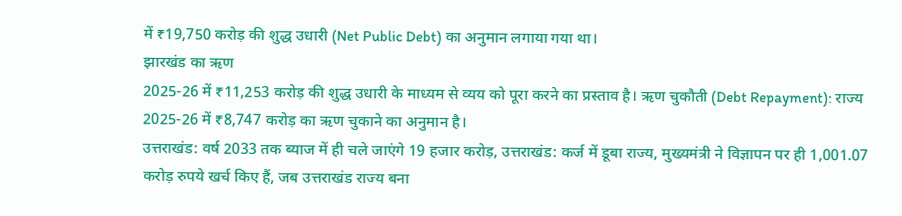में ₹19,750 करोड़ की शुद्ध उधारी (Net Public Debt) का अनुमान लगाया गया था।
झारखंड का ऋण
2025-26 में ₹11,253 करोड़ की शुद्ध उधारी के माध्यम से व्यय को पूरा करने का प्रस्ताव है। ऋण चुकौती (Debt Repayment): राज्य 2025-26 में ₹8,747 करोड़ का ऋण चुकाने का अनुमान है।
उत्तराखंड: वर्ष 2033 तक ब्याज में ही चले जाएंगे 19 हजार करोड़, उत्तराखंड: कर्ज में डूबा राज्य, मुख्यमंत्री ने विज्ञापन पर ही 1,001.07 करोड़ रुपये खर्च किए हैं, जब उत्तराखंड राज्य बना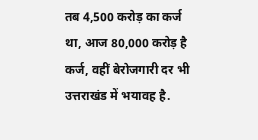तब 4,500 करोड़ का कर्ज था, आज 80,000 करोड़ है कर्ज, वहीं बेरोजगारी दर भी उत्तराखंड में भयावह है.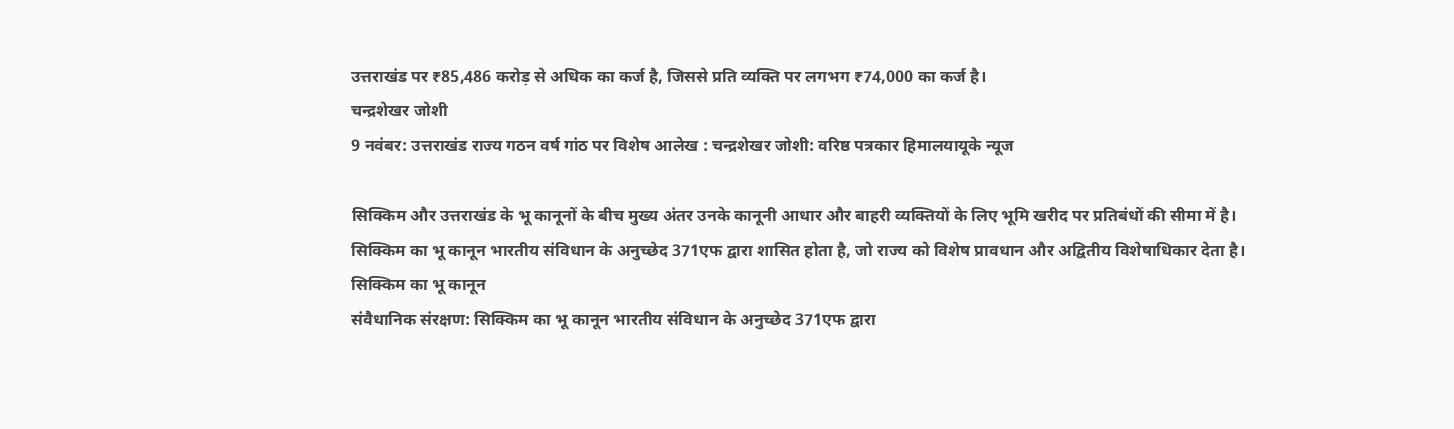उत्तराखंड पर ₹85,486 करोड़ से अधिक का कर्ज है, जिससे प्रति व्यक्ति पर लगभग ₹74,000 का कर्ज है।
चन्द्रशेखर जोशी
9 नवंबर: उत्तराखंड राज्य गठन वर्ष गांठ पर विशेष आलेख : चन्द्रशेखर जोशी: वरिष्ठ पत्रकार हिमालयायूके न्यूज

सिक्किम और उत्तराखंड के भू कानूनों के बीच मुख्य अंतर उनके कानूनी आधार और बाहरी व्यक्तियों के लिए भूमि खरीद पर प्रतिबंधों की सीमा में है।
सिक्किम का भू कानून भारतीय संविधान के अनुच्छेद 371एफ द्वारा शासित होता है, जो राज्य को विशेष प्रावधान और अद्वितीय विशेषाधिकार देता है।
सिक्किम का भू कानून
संवैधानिक संरक्षण: सिक्किम का भू कानून भारतीय संविधान के अनुच्छेद 371एफ द्वारा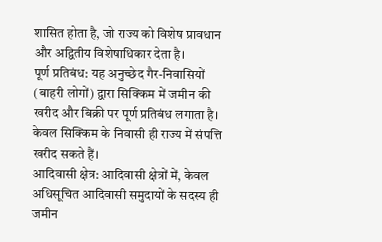शासित होता है, जो राज्य को विशेष प्रावधान और अद्वितीय विशेषाधिकार देता है।
पूर्ण प्रतिबंध: यह अनुच्छेद गैर-निवासियों (बाहरी लोगों) द्वारा सिक्किम में जमीन की खरीद और बिक्री पर पूर्ण प्रतिबंध लगाता है। केवल सिक्किम के निवासी ही राज्य में संपत्ति खरीद सकते हैं।
आदिवासी क्षेत्र: आदिवासी क्षेत्रों में, केवल अधिसूचित आदिवासी समुदायों के सदस्य ही जमीन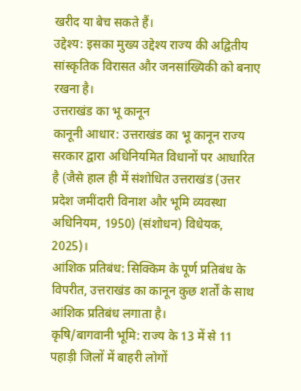खरीद या बेच सकते हैं।
उद्देश्य: इसका मुख्य उद्देश्य राज्य की अद्वितीय सांस्कृतिक विरासत और जनसांख्यिकी को बनाए रखना है।
उत्तराखंड का भू कानून
कानूनी आधार: उत्तराखंड का भू कानून राज्य सरकार द्वारा अधिनियमित विधानों पर आधारित है (जैसे हाल ही में संशोधित उत्तराखंड (उत्तर प्रदेश जमींदारी विनाश और भूमि व्यवस्था अधिनियम, 1950) (संशोधन) विधेयक, 2025)।
आंशिक प्रतिबंध: सिक्किम के पूर्ण प्रतिबंध के विपरीत, उत्तराखंड का कानून कुछ शर्तों के साथ आंशिक प्रतिबंध लगाता है।
कृषि/बागवानी भूमि: राज्य के 13 में से 11 पहाड़ी जिलों में बाहरी लोगों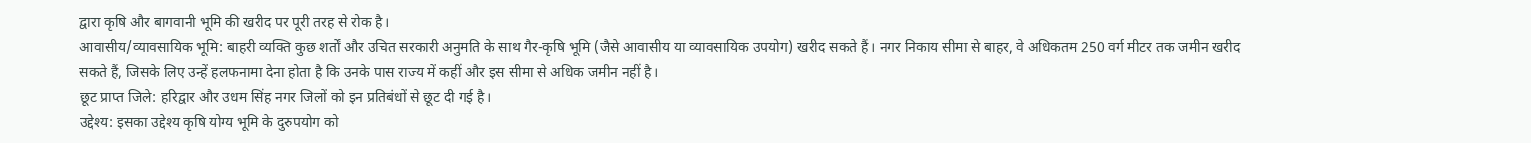द्वारा कृषि और बागवानी भूमि की खरीद पर पूरी तरह से रोक है।
आवासीय/व्यावसायिक भूमि: बाहरी व्यक्ति कुछ शर्तों और उचित सरकारी अनुमति के साथ गैर-कृषि भूमि (जैसे आवासीय या व्यावसायिक उपयोग) खरीद सकते हैं। नगर निकाय सीमा से बाहर, वे अधिकतम 250 वर्ग मीटर तक जमीन खरीद सकते हैं, जिसके लिए उन्हें हलफनामा देना होता है कि उनके पास राज्य में कहीं और इस सीमा से अधिक जमीन नहीं है।
छूट प्राप्त जिले: हरिद्वार और उधम सिंह नगर जिलों को इन प्रतिबंधों से छूट दी गई है।
उद्देश्य: इसका उद्देश्य कृषि योग्य भूमि के दुरुपयोग को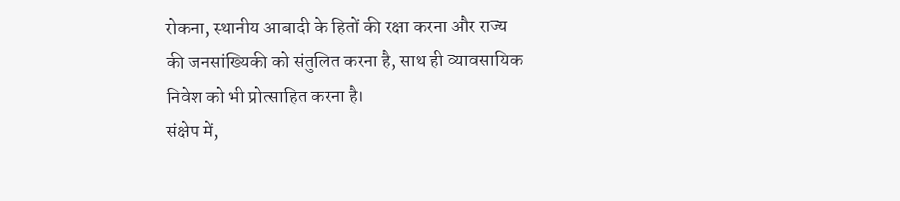रोकना, स्थानीय आबादी के हितों की रक्षा करना और राज्य की जनसांख्यिकी को संतुलित करना है, साथ ही व्यावसायिक निवेश को भी प्रोत्साहित करना है।
संक्षेप में,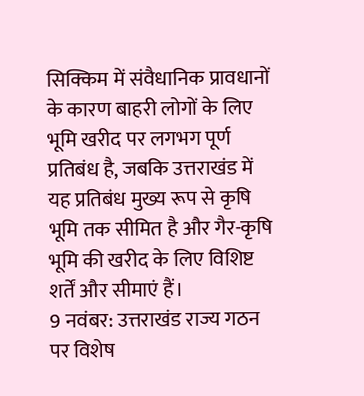सिक्किम में संवैधानिक प्रावधानों के कारण बाहरी लोगों के लिए भूमि खरीद पर लगभग पूर्ण प्रतिबंध है, जबकि उत्तराखंड में यह प्रतिबंध मुख्य रूप से कृषि भूमि तक सीमित है और गैर-कृषि भूमि की खरीद के लिए विशिष्ट शर्तें और सीमाएं हैं।
9 नवंबर: उत्तराखंड राज्य गठन पर विशेष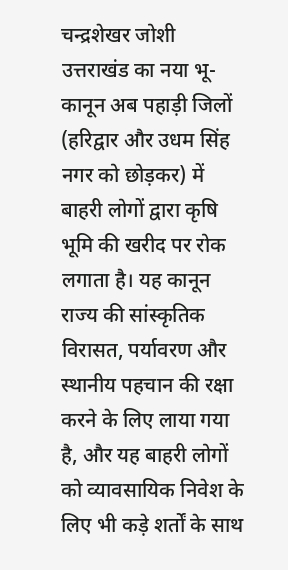चन्द्रशेखर जोशी
उत्तराखंड का नया भू-कानून अब पहाड़ी जिलों (हरिद्वार और उधम सिंह नगर को छोड़कर) में बाहरी लोगों द्वारा कृषि भूमि की खरीद पर रोक लगाता है। यह कानून राज्य की सांस्कृतिक विरासत, पर्यावरण और स्थानीय पहचान की रक्षा करने के लिए लाया गया है, और यह बाहरी लोगों को व्यावसायिक निवेश के लिए भी कड़े शर्तों के साथ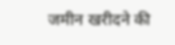जमीन खरीदने की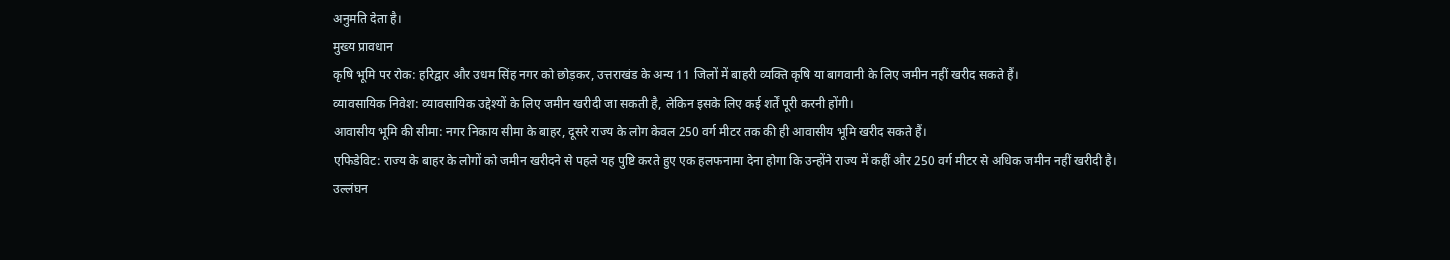अनुमति देता है।
मुख्य प्रावधान
कृषि भूमि पर रोक: हरिद्वार और उधम सिंह नगर को छोड़कर, उत्तराखंड के अन्य 11 जिलों में बाहरी व्यक्ति कृषि या बागवानी के लिए जमीन नहीं खरीद सकते हैं।
व्यावसायिक निवेश: व्यावसायिक उद्देश्यों के लिए जमीन खरीदी जा सकती है, लेकिन इसके लिए कई शर्तें पूरी करनी होंगी।
आवासीय भूमि की सीमा: नगर निकाय सीमा के बाहर, दूसरे राज्य के लोग केवल 250 वर्ग मीटर तक की ही आवासीय भूमि खरीद सकते हैं।
एफिडेविट: राज्य के बाहर के लोगों को जमीन खरीदने से पहले यह पुष्टि करते हुए एक हलफनामा देना होगा कि उन्होंने राज्य में कहीं और 250 वर्ग मीटर से अधिक जमीन नहीं खरीदी है।
उल्लंघन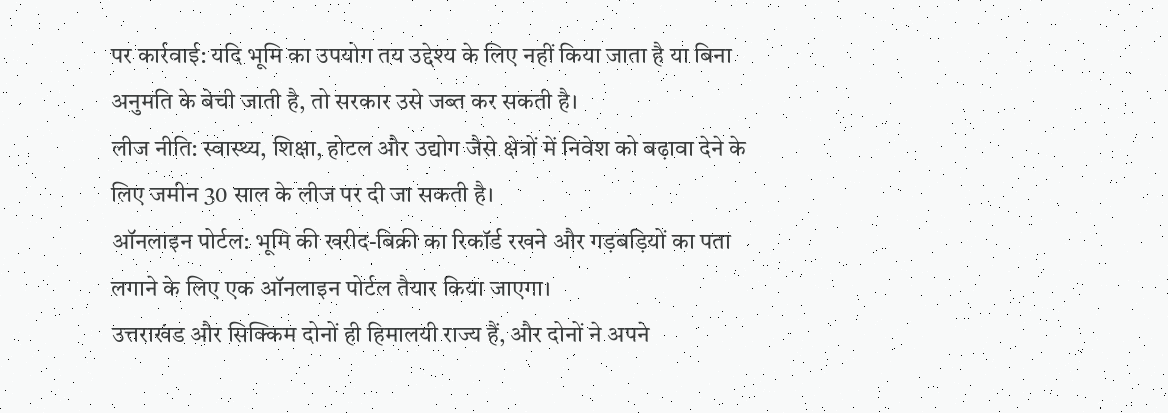पर कार्रवाई: यदि भूमि का उपयोग तय उद्देश्य के लिए नहीं किया जाता है या बिना अनुमति के बेची जाती है, तो सरकार उसे जब्त कर सकती है।
लीज नीति: स्वास्थ्य, शिक्षा, होटल और उद्योग जैसे क्षेत्रों में निवेश को बढ़ावा देने के लिए जमीन 30 साल के लीज पर दी जा सकती है।
ऑनलाइन पोर्टल: भूमि की खरीद-बिक्री का रिकॉर्ड रखने और गड़बड़ियों का पता लगाने के लिए एक ऑनलाइन पोर्टल तैयार किया जाएगा।
उत्तराखंड और सिक्किम दोनों ही हिमालयी राज्य हैं, और दोनों ने अपने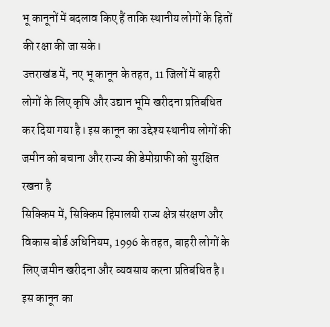भू कानूनों में बदलाव किए हैं ताकि स्थानीय लोगों के हितों की रक्षा की जा सके।
उत्तराखंड में, नए भू कानून के तहत, 11 जिलों में बाहरी लोगों के लिए कृषि और उद्यान भूमि खरीदना प्रतिबंधित कर दिया गया है। इस कानून का उद्देश्य स्थानीय लोगों की जमीन को बचाना और राज्य की डेमोग्राफी को सुरक्षित रखना है
सिक्किम में, सिक्किम हिमालयी राज्य क्षेत्र संरक्षण और विकास बोर्ड अधिनियम, 1996 के तहत, बाहरी लोगों के लिए जमीन खरीदना और व्यवसाय करना प्रतिबंधित है। इस कानून का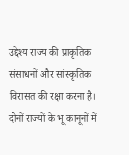उद्देश्य राज्य की प्राकृतिक संसाधनों और सांस्कृतिक विरासत की रक्षा करना है।
दोनों राज्यों के भू कानूनों में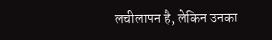लचीलापन है, लेकिन उनका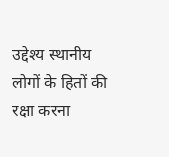उद्देश्य स्थानीय लोगों के हितों की रक्षा करना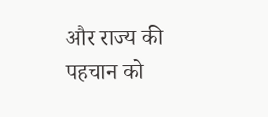और राज्य की पहचान को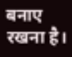बनाए रखना है।